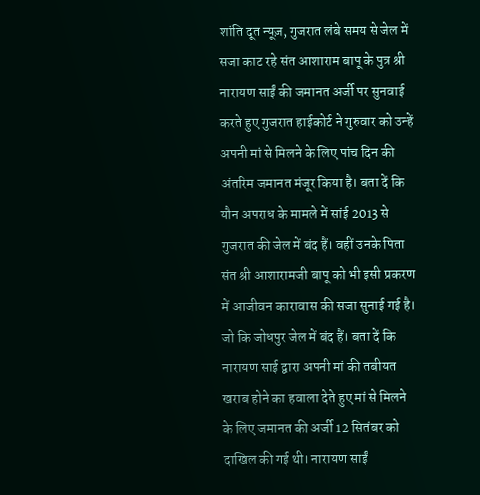शांति दूत न्यूज़, गुजरात लंबे समय से जेल में सजा काट रहे संत आशाराम बापू के पुत्र श्री नारायण साईं की जमानत अर्जी पर सुनवाई करते हुए गुजरात हाईकोर्ट ने गुरुवार को उन्हें अपनी मां से मिलने के लिए पांच दिन की अंतरिम जमानत मंजूर किया है। बता दें कि यौन अपराध के मामले में सांई 2013 से गुजरात की जेल में बंद हैं। वहीं उनके पिता संत श्री आशारामजी बापू को भी इसी प्रकरण में आजीवन कारावास की सजा सुनाई गई है। जो कि जोधपुर जेल में बंद हैं। बता दें कि नारायण साई द्वारा अपनी मां की तबीयत खराब होने का हवाला देते हुए मां से मिलने के लिए जमानत की अर्जी 12 सितंबर को दाखिल की गई थी। नारायण साईं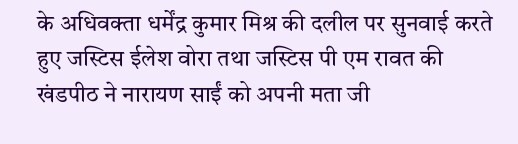के अधिवक्ता धर्मेंद्र कुमार मिश्र की दलील पर सुनवाई करते हुए जस्टिस ईलेश वोरा तथा जस्टिस पी एम रावत की खंडपीठ ने नारायण साईं को अपनी मता जी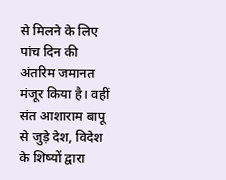से मिलने के लिए पांच दिन की अंतरिम जमानत मंजूर किया है। वहीं संत आशाराम बापू से जुड़े देश, विदेश के शिष्यों द्वारा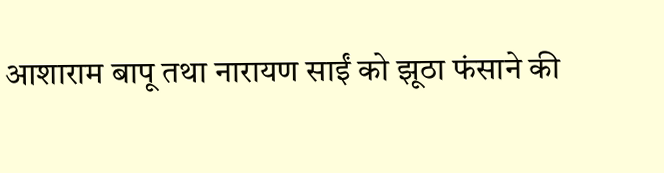आशाराम बापू तथा नारायण साईं को झूठा फंसाने की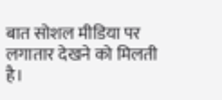बात सोशल मीडिया पर लगातार देखने को मिलती है।